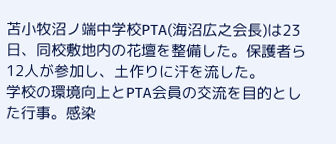苫小牧沼ノ端中学校PTA(海沼広之会長)は23日、同校敷地内の花壇を整備した。保護者ら12人が参加し、土作りに汗を流した。
学校の環境向上とPTA会員の交流を目的とした行事。感染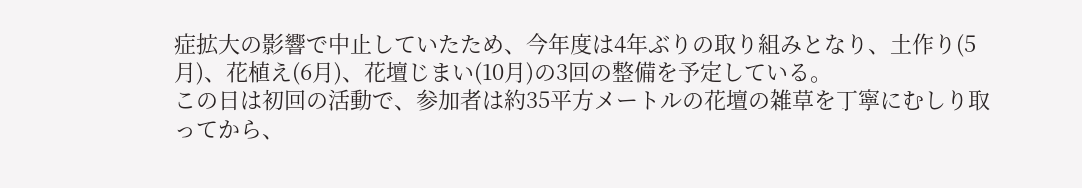症拡大の影響で中止していたため、今年度は4年ぶりの取り組みとなり、土作り(5月)、花植え(6月)、花壇じまい(10月)の3回の整備を予定している。
この日は初回の活動で、参加者は約35平方メートルの花壇の雑草を丁寧にむしり取ってから、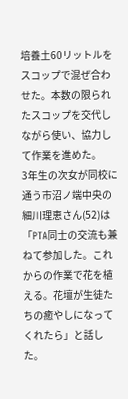培養土60リットルをスコップで混ぜ合わせた。本数の限られたスコップを交代しながら使い、協力して作業を進めた。
3年生の次女が同校に通う市沼ノ端中央の細川理恵さん(52)は「PTA同士の交流も兼ねて参加した。これからの作業で花を植える。花壇が生徒たちの癒やしになってくれたら」と話した。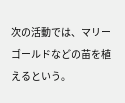次の活動では、マリーゴールドなどの苗を植えるという。